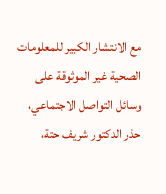مع الانتشار الكبير للمعلومات الصحية غير الموثوقة على وسائل التواصل الاجتماعي، حذر الدكتور شريف حتة،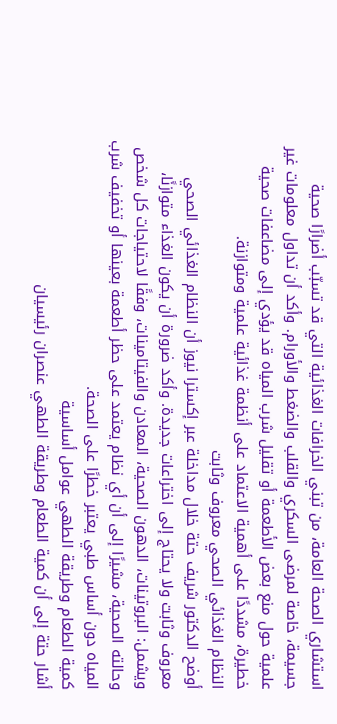استشاري الصحة العامة، من تبني الخرافات الغذائية التي قد تسبّب أضرارًا صحية جسيمة، خاصة لمرضى السكري والقلب والضغط والأورام. وأكد أن تداول معلومات غير علمية حول منع بعض الأطعمة أو تقليل شرب المياه قد يؤدي إلى مضاعفات صحية خطيرة، مشددًا على أهمية الاعتماد على أنظمة غذائية علمية ومتوازنة.
النظام الغذائي الصحي معروف وثابت
أوضح الدكتور شريف حتة خلال مداخلة عبر إكسترا نيوز أن النظام الغذائي الصحي معروف وثابت ولا يحتاج إلى اختراعات جديدة. وأكد ضرورة أن يكون الغذاء متوازنًا، ويشمل: البروتينات، الدهون الصحية، المعادن والفيتامينات، وفقًا لاحتياجات كل شخص وحالته الصحية، مشيرًا إلى أن أي نظام يعتمد على حظر أطعمة بعينها أو تخفيف شرب المياه دون أساس طبي يعتبر خطرًا على الصحة.
كمية الطعام وطريقة الطهي عوامل أساسية
أشار حتة إلى أن كمية الطعام وطريقة الطهي عنصران رئيسيان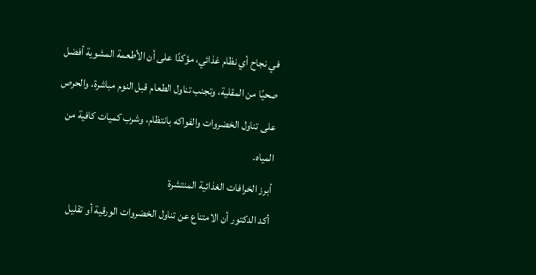في نجاح أي نظام غذائي، مؤكدًا على أن الأطعمة المشوية أفضل صحيًا من المقلية، وتجنب تناول الطعام قبل النوم مباشرة، والحرص على تناول الخضروات والفواكه بانتظام، وشرب كميات كافية من المياه.
أبرز الخرافات الغذائية المنتشرة
أكد الدكتور أن الامتناع عن تناول الخضروات الورقية أو تقليل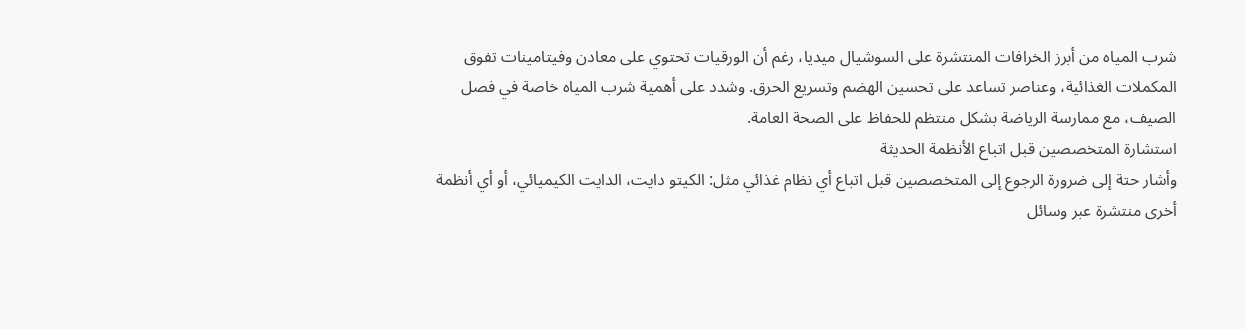شرب المياه من أبرز الخرافات المنتشرة على السوشيال ميديا، رغم أن الورقيات تحتوي على معادن وفيتامينات تفوق المكملات الغذائية، وعناصر تساعد على تحسين الهضم وتسريع الحرق. وشدد على أهمية شرب المياه خاصة في فصل الصيف، مع ممارسة الرياضة بشكل منتظم للحفاظ على الصحة العامة.
استشارة المتخصصين قبل اتباع الأنظمة الحديثة
وأشار حتة إلى ضرورة الرجوع إلى المتخصصين قبل اتباع أي نظام غذائي مثل: الكيتو دايت، الدايت الكيميائي، أو أي أنظمة أخرى منتشرة عبر وسائل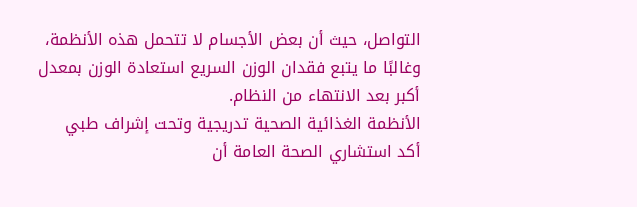التواصل، حيث أن بعض الأجسام لا تتحمل هذه الأنظمة، وغالبًا ما يتبع فقدان الوزن السريع استعادة الوزن بمعدل أكبر بعد الانتهاء من النظام.
الأنظمة الغذائية الصحية تدريجية وتحت إشراف طبي
أكد استشاري الصحة العامة أن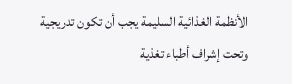الأنظمة الغذائية السليمة يجب أن تكون تدريجية وتحت إشراف أطباء تغذية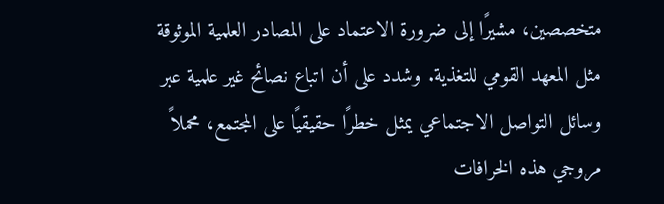متخصصين، مشيرًا إلى ضرورة الاعتماد على المصادر العلمية الموثوقة مثل المعهد القومي للتغذية. وشدد على أن اتباع نصائح غير علمية عبر وسائل التواصل الاجتماعي يمثل خطرًا حقيقيًا على المجتمع، محملاً مروجي هذه الخرافات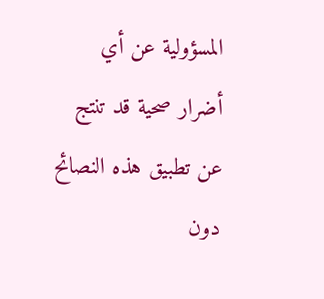المسؤولية عن أي أضرار صحية قد تنتج عن تطبيق هذه النصائح دون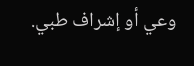وعي أو إشراف طبي.